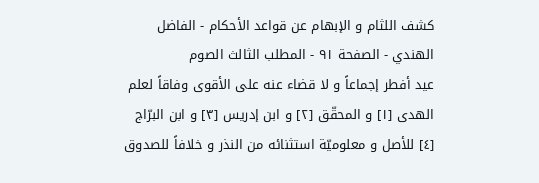كشف اللثام و الإبهام عن قواعد الأحكام - الفاضل الهندي - الصفحة ٩١ - المطلب الثالث الصوم
عيد أفطر إجماعاً و لا قضاء عنه على الأقوى وفاقاً لعلم الهدى [١] و المحقّق [٢] و ابن إدريس [٣] و ابن البرّاج [٤] للأصل و معلوميّة استثنائه من النذر و خلافاً للصدوق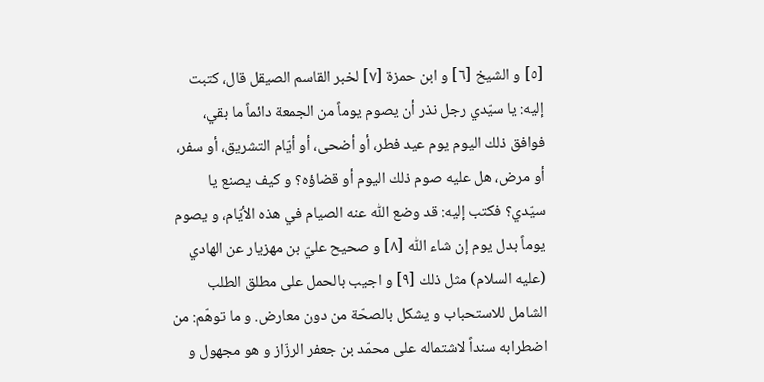[٥] و الشيخ [٦] و ابن حمزة [٧] لخبر القاسم الصيقل قال، كتبت إليه: يا سيّدي رجل نذر أن يصوم يوماً من الجمعة دائماً ما بقي، فوافق ذلك اليوم يوم عيد فطر، أو أضحى، أو أيّام التشريق، أو سفر، أو مرض، هل عليه صوم ذلك اليوم أو قضاؤه؟ و كيف يصنع يا سيّدي؟ فكتب إليه: قد وضع اللّٰه عنه الصيام في هذه الأيّام، و يصوم يوماً بدل يوم إن شاء اللّٰه [٨] و صحيح عليّ بن مهزيار عن الهادي (عليه السلام) مثل ذلك [٩] و اجيب بالحمل على مطلق الطلب الشامل للاستحباب و يشكل بالصحّة من دون معارض. و ما توهّم: من اضطرابه سنداً لاشتماله على محمّد بن جعفر الرزّاز و هو مجهول و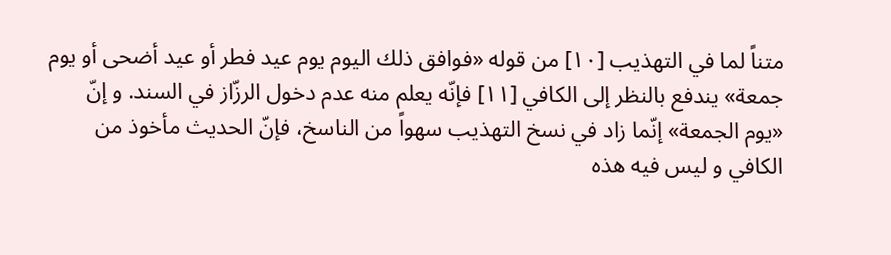متناً لما في التهذيب [١٠] من قوله «فوافق ذلك اليوم يوم عيد فطر أو عيد أضحى أو يوم جمعة» يندفع بالنظر إلى الكافي [١١] فإنّه يعلم منه عدم دخول الرزّاز في السند. و إنّ «يوم الجمعة» إنّما زاد في نسخ التهذيب سهواً من الناسخ، فإنّ الحديث مأخوذ من الكافي و ليس فيه هذه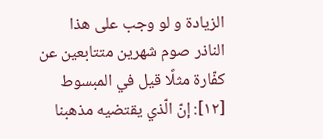الزيادة و لو وجب على هذا الناذر صوم شهرين متتابعين عن كفّارة مثلًا قيل في المبسوط [١٢]: إنّ الّذي يقتضيه مذهبنا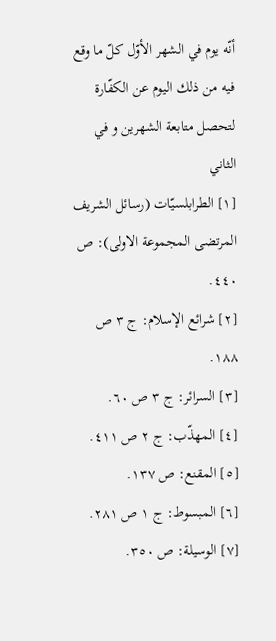أنّه يوم في الشهر الأوّل كلّ ما وقع فيه من ذلك اليوم عن الكفّارة لتحصل متابعة الشهرين و في الثاني
[١] الطرابلسيّات (رسائل الشريف المرتضى المجموعة الاولى): ص ٤٤٠.
[٢] شرائع الإسلام: ج ٣ ص ١٨٨.
[٣] السرائر: ج ٣ ص ٦٠.
[٤] المهذّب: ج ٢ ص ٤١١.
[٥] المقنع: ص ١٣٧.
[٦] المبسوط: ج ١ ص ٢٨١.
[٧] الوسيلة: ص ٣٥٠.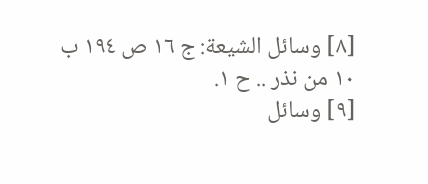[٨] وسائل الشيعة: ج ١٦ ص ١٩٤ ب ١٠ من نذر .. ح ١.
[٩] وسائل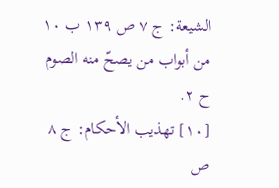الشيعة: ج ٧ ص ١٣٩ ب ١٠ من أبواب من يصحّ منه الصوم ح ٢.
[١٠] تهذيب الأحكام: ج ٨ ص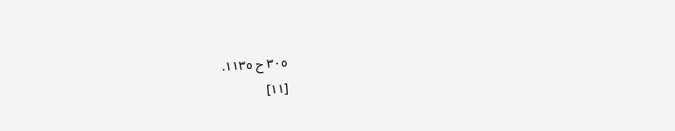٣٠٥ ح ١١٣٥.
[١١]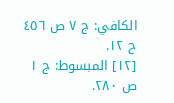الكافي: ج ٧ ص ٤٥٦ ح ١٢.
[١٢] المبسوط: ج ١ ص ٢٨٠.